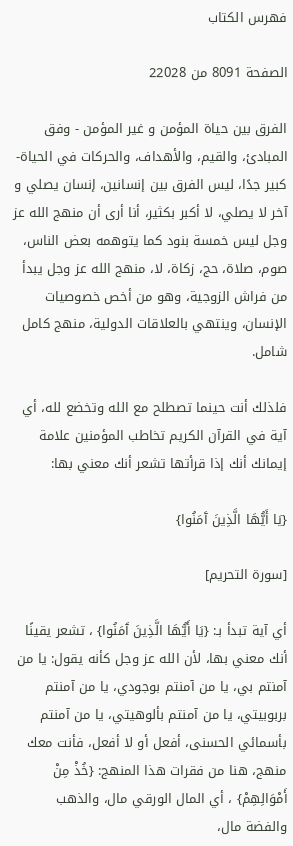فهرس الكتاب

الصفحة 8091 من 22028

الفرق بين حياة المؤمن و غير المؤمن - وفق المبادئ، والقيم، والأهداف، والحركات في الحياة- كبير جدًا، ليس الفرق بين إنسانين، إنسان يصلي و آخر لا يصلي، لا أكبر بكثير، أنا أرى أن منهج الله عز وجل ليس خمسة بنود كما يتوهمه بعض الناس، صوم، صلاة، حج، زكاة، لا، منهج الله عز وجل يبدأ من فراش الزوجية، وهو من أخص خصوصيات الإنسان، وينتهي بالعلاقات الدولية، منهج كامل شامل.

فلذلك أنت حينما تصطلح مع الله وتخضع لله، أي آية في القرآن الكريم تخاطب المؤمنين علامة إيمانك أنك إذا قرأتها تشعر أنك معني بها:

{يَا أَيُّهَا الَّذِينَ آَمَنُوا}

[سورة التحريم]

أي آية تبدأ بـ: {يَا أَيُّهَا الَّذِينَ آَمَنُوا} ، تشعر يقينًا أنك معني بها، لأن الله عز وجل كأنه يقول: يا من آمنتم بي، يا من آمنتم بوجودي، يا من آمنتم بربوبيتي، يا من آمنتم بألوهيتي، يا من آمنتم بأسمائي الحسنى، أفعل أو لا أفعل، فأنت معك منهج، هنا من فقرات هذا المنهج: {خُذْ مِنْ أَمْوَالِهِمْ} ، أي المال الورقي مال، والذهب والفضة مال،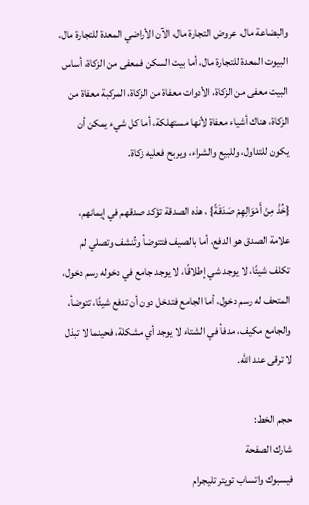والبضاعة مال، عروض التجارة مال، الآن الأراضي المعدة للتجارة مال، البيوت المعدة للتجارة مال، أما بيت السكن فمعفى من الزكاة، أساس البيت معفى من الزكاة، الأدوات معفاة من الزكاة، المركبة معفاة من الزكاة، هناك أشياء معفاة لأنها مستهلكة، أما كل شيء يمكن أن يكون للتداول، وللبيع والشراء، ويربح فعليه زكاة.

{خُذْ مِنْ أَمْوَالِهِمْ صَدَقَةً} ، هذه الصدقة تؤكد صدقهم في إيمانهم، علامة الصدق هو الدفع، أما بالصيف فتتوضأ وتُنشف وتصلي لم تكلف شيئًا، لا يوجد شي إطلاقًا، لا يوجد جامع في دخوله رسم دخول، المتحف له رسم دخول، أما الجامع فتدخل دون أن تدفع شيئًا، تتوضأ، والجامع مكيف، مدفأ في الشتاء لا يوجد أي مشكلة، فحينما لا تبذل لا ترقى عند الله.

حجم الخط:
شارك الصفحة
فيسبوك واتساب تويتر تليجرام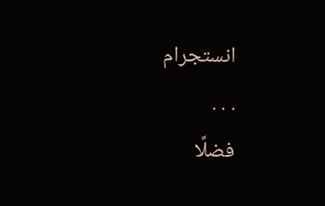انستجرام
. . .
فضلًا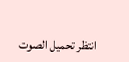انتظر تحميل الصوت